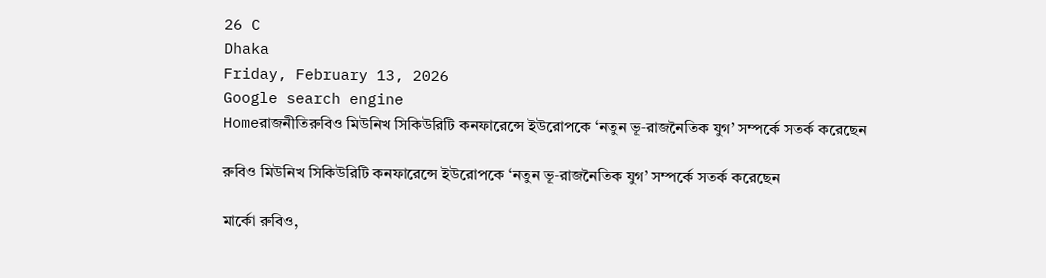26 C
Dhaka
Friday, February 13, 2026
Google search engine
Homeরাজনীতিরুবিও মিউনিখ সিকিউরিটি কনফারেন্সে ইউরোপকে ‘নতুন ভূ‑রাজনৈতিক যুগ’ সম্পর্কে সতর্ক করেছেন

রুবিও মিউনিখ সিকিউরিটি কনফারেন্সে ইউরোপকে ‘নতুন ভূ‑রাজনৈতিক যুগ’ সম্পর্কে সতর্ক করেছেন

মার্কো রুবিও,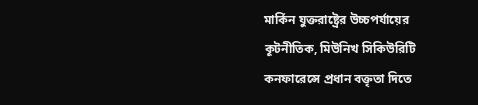মার্কিন যুক্তরাষ্ট্রের উচ্চপর্যায়ের কূটনীতিক, মিউনিখ সিকিউরিটি কনফারেন্সে প্রধান বক্তৃতা দিতে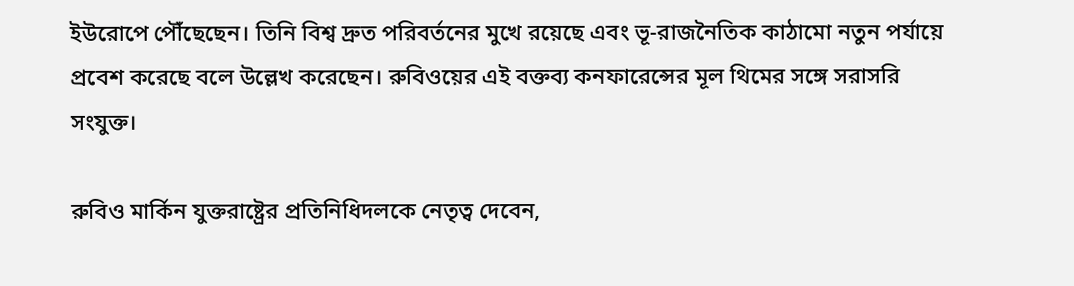ইউরোপে পৌঁছেছেন। তিনি বিশ্ব দ্রুত পরিবর্তনের মুখে রয়েছে এবং ভূ‑রাজনৈতিক কাঠামো নতুন পর্যায়ে প্রবেশ করেছে বলে উল্লেখ করেছেন। রুবিওয়ের এই বক্তব্য কনফারেন্সের মূল থিমের সঙ্গে সরাসরি সংযুক্ত।

রুবিও মার্কিন যুক্তরাষ্ট্রের প্রতিনিধিদলকে নেতৃত্ব দেবেন,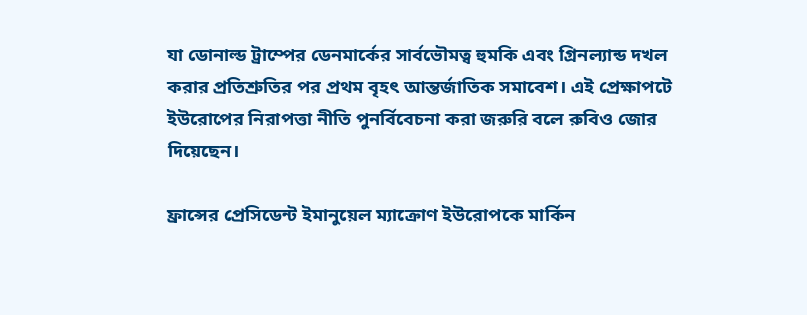যা ডোনাল্ড ট্রাম্পের ডেনমার্কের সার্বভৌমত্ব হুমকি এবং গ্রিনল্যান্ড দখল করার প্রতিশ্রুতির পর প্রথম বৃহৎ আন্তর্জাতিক সমাবেশ। এই প্রেক্ষাপটে ইউরোপের নিরাপত্তা নীতি পুনর্বিবেচনা করা জরুরি বলে রুবিও জোর দিয়েছেন।

ফ্রান্সের প্রেসিডেন্ট ইমানুয়েল ম্যাক্রোণ ইউরোপকে মার্কিন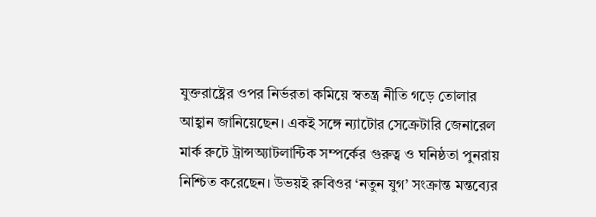যুক্তরাষ্ট্রের ওপর নির্ভরতা কমিয়ে স্বতন্ত্র নীতি গড়ে তোলার আহ্বান জানিয়েছেন। একই সঙ্গে ন্যাটোর সেক্রেটারি জেনারেল মার্ক রুটে ট্রান্সঅ্যাটলান্টিক সম্পর্কের গুরুত্ব ও ঘনিষ্ঠতা পুনরায় নিশ্চিত করেছেন। উভয়ই রুবিওর ‘নতুন যুগ’ সংক্রান্ত মন্তব্যের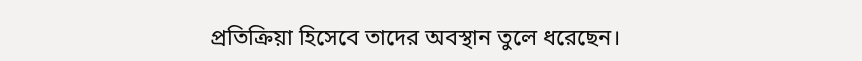প্রতিক্রিয়া হিসেবে তাদের অবস্থান তুলে ধরেছেন।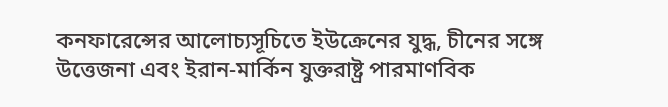কনফারেন্সের আলোচ্যসূচিতে ইউক্রেনের যুদ্ধ, চীনের সঙ্গে উত্তেজনা এবং ইরান‑মার্কিন যুক্তরাষ্ট্র পারমাণবিক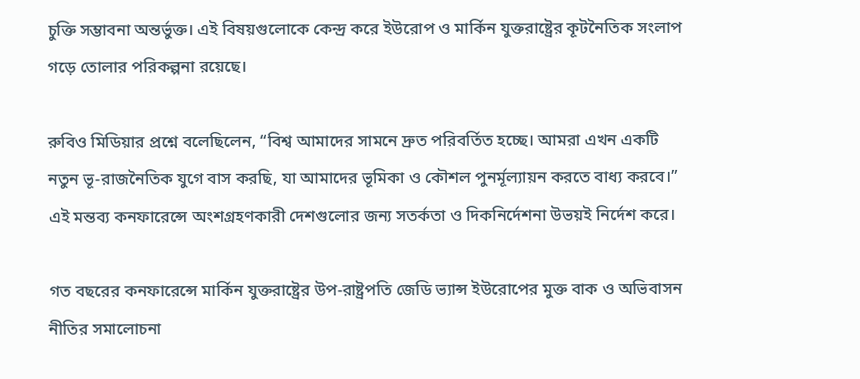চুক্তি সম্ভাবনা অন্তর্ভুক্ত। এই বিষয়গুলোকে কেন্দ্র করে ইউরোপ ও মার্কিন যুক্তরাষ্ট্রের কূটনৈতিক সংলাপ গড়ে তোলার পরিকল্পনা রয়েছে।

রুবিও মিডিয়ার প্রশ্নে বলেছিলেন, “বিশ্ব আমাদের সামনে দ্রুত পরিবর্তিত হচ্ছে। আমরা এখন একটি নতুন ভূ‑রাজনৈতিক যুগে বাস করছি, যা আমাদের ভূমিকা ও কৌশল পুনর্মূল্যায়ন করতে বাধ্য করবে।” এই মন্তব্য কনফারেন্সে অংশগ্রহণকারী দেশগুলোর জন্য সতর্কতা ও দিকনির্দেশনা উভয়ই নির্দেশ করে।

গত বছরের কনফারেন্সে মার্কিন যুক্তরাষ্ট্রের উপ-রাষ্ট্রপতি জেডি ভ্যান্স ইউরোপের মুক্ত বাক ও অভিবাসন নীতির সমালোচনা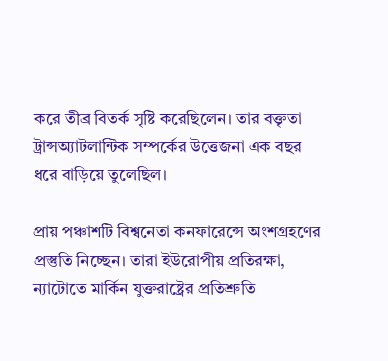করে তীব্র বিতর্ক সৃষ্টি করেছিলেন। তার বক্তৃতা ট্রান্সঅ্যাটলান্টিক সম্পর্কের উত্তেজনা এক বছর ধরে বাড়িয়ে তুলেছিল।

প্রায় পঞ্চাশটি বিশ্বনেতা কনফারেন্সে অংশগ্রহণের প্রস্তুতি নিচ্ছেন। তারা ইউরোপীয় প্রতিরক্ষা, ন্যাটোতে মার্কিন যুক্তরাষ্ট্রের প্রতিশ্রুতি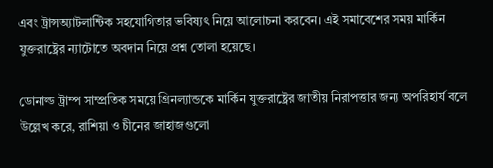এবং ট্রান্সঅ্যাটলান্টিক সহযোগিতার ভবিষ্যৎ নিয়ে আলোচনা করবেন। এই সমাবেশের সময় মার্কিন যুক্তরাষ্ট্রের ন্যাটোতে অবদান নিয়ে প্রশ্ন তোলা হয়েছে।

ডোনাল্ড ট্রাম্প সাম্প্রতিক সময়ে গ্রিনল্যান্ডকে মার্কিন যুক্তরাষ্ট্রের জাতীয় নিরাপত্তার জন্য অপরিহার্য বলে উল্লেখ করে, রাশিয়া ও চীনের জাহাজগুলো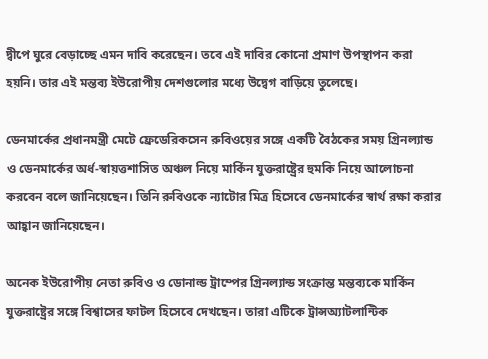দ্বীপে ঘুরে বেড়াচ্ছে এমন দাবি করেছেন। তবে এই দাবির কোনো প্রমাণ উপস্থাপন করা হয়নি। তার এই মন্তব্য ইউরোপীয় দেশগুলোর মধ্যে উদ্বেগ বাড়িয়ে তুলেছে।

ডেনমার্কের প্রধানমন্ত্রী মেটে ফ্রেডেরিকসেন রুবিওয়ের সঙ্গে একটি বৈঠকের সময় গ্রিনল্যান্ড ও ডেনমার্কের অর্ধ-স্বায়ত্তশাসিত অঞ্চল নিয়ে মার্কিন যুক্তরাষ্ট্রের হুমকি নিয়ে আলোচনা করবেন বলে জানিয়েছেন। তিনি রুবিওকে ন্যাটোর মিত্র হিসেবে ডেনমার্কের স্বার্থ রক্ষা করার আহ্বান জানিয়েছেন।

অনেক ইউরোপীয় নেতা রুবিও ও ডোনাল্ড ট্রাম্পের গ্রিনল্যান্ড সংক্রান্ত মন্তব্যকে মার্কিন যুক্তরাষ্ট্রের সঙ্গে বিশ্বাসের ফাটল হিসেবে দেখছেন। তারা এটিকে ট্রান্সঅ্যাটলান্টিক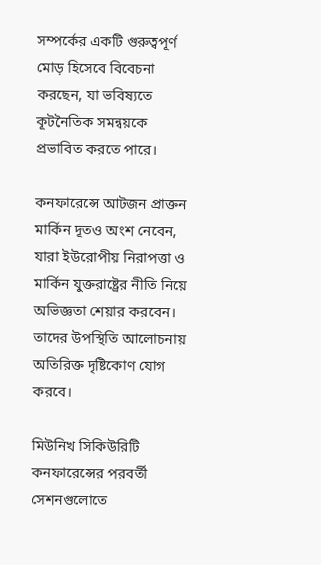সম্পর্কের একটি গুরুত্বপূর্ণ মোড় হিসেবে বিবেচনা করছেন, যা ভবিষ্যতে কূটনৈতিক সমন্বয়কে প্রভাবিত করতে পারে।

কনফারেন্সে আটজন প্রাক্তন মার্কিন দূতও অংশ নেবেন, যারা ইউরোপীয় নিরাপত্তা ও মার্কিন যুক্তরাষ্ট্রের নীতি নিয়ে অভিজ্ঞতা শেয়ার করবেন। তাদের উপস্থিতি আলোচনায় অতিরিক্ত দৃষ্টিকোণ যোগ করবে।

মিউনিখ সিকিউরিটি কনফারেন্সের পরবর্তী সেশনগুলোতে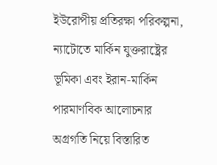ইউরোপীয় প্রতিরক্ষা পরিকল্পনা, ন্যাটোতে মার্কিন যুক্তরাষ্ট্রের ভূমিকা এবং ইরান‑মার্কিন পারমাণবিক আলোচনার অগ্রগতি নিয়ে বিস্তারিত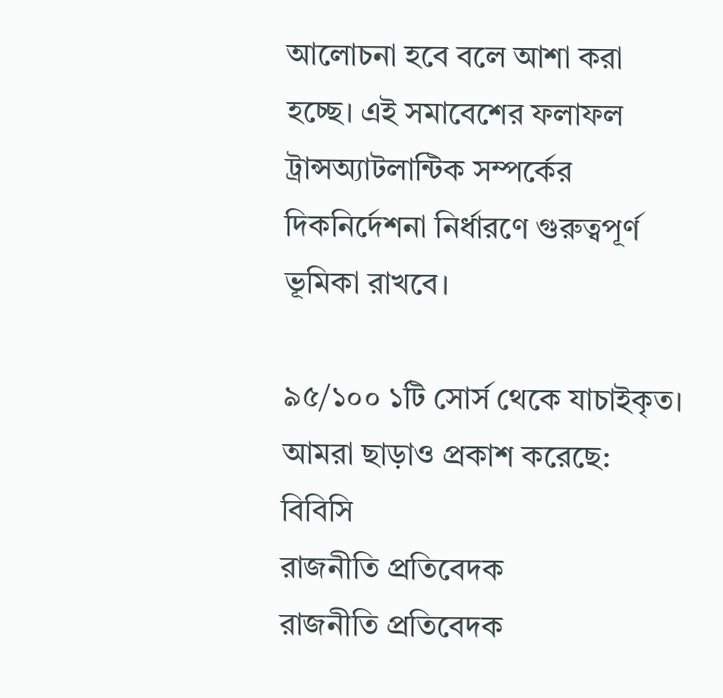আলোচনা হবে বলে আশা করা হচ্ছে। এই সমাবেশের ফলাফল ট্রান্সঅ্যাটলান্টিক সম্পর্কের দিকনির্দেশনা নির্ধারণে গুরুত্বপূর্ণ ভূমিকা রাখবে।

৯৫/১০০ ১টি সোর্স থেকে যাচাইকৃত।
আমরা ছাড়াও প্রকাশ করেছে: বিবিসি
রাজনীতি প্রতিবেদক
রাজনীতি প্রতিবেদক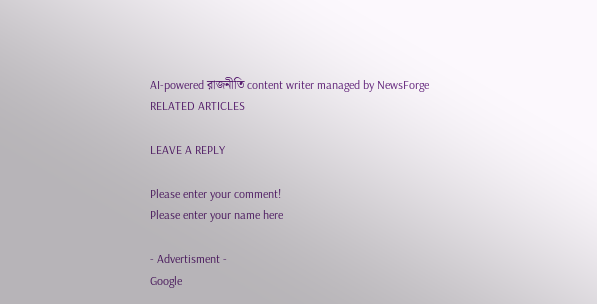AI-powered রাজনীতি content writer managed by NewsForge
RELATED ARTICLES

LEAVE A REPLY

Please enter your comment!
Please enter your name here

- Advertisment -
Google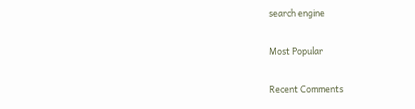search engine

Most Popular

Recent Comments